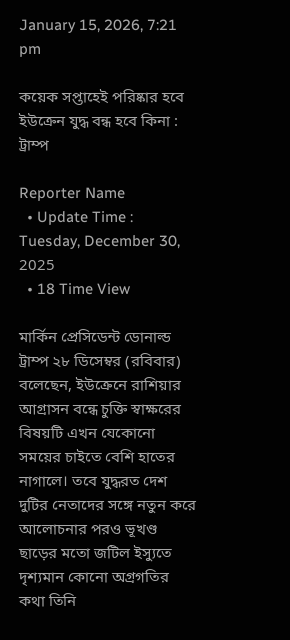January 15, 2026, 7:21 pm

কয়েক সপ্তাহেই পরিষ্কার হবে ইউক্রেন যুদ্ধ বন্ধ হবে কিনা : ট্রাম্প

Reporter Name
  • Update Time : Tuesday, December 30, 2025
  • 18 Time View

মার্কিন প্রেসিডেন্ট ডোনাল্ড ট্রাম্প ২৮ ডিসেম্বর (রবিবার) বলেছেন, ইউক্রেনে রাশিয়ার আগ্রাসন বন্ধে চুক্তি স্বাক্ষরের বিষয়টি এখন যেকোনো সময়ের চাইতে বেশি হাতের নাগালে। তবে যুদ্ধরত দেশ দুটির নেতাদের সঙ্গে নতুন করে আলোচনার পরও ভূখণ্ড ছাড়ের মতো জটিল ইস্যুতে দৃশ্যমান কোনো অগ্রগতির কথা তিনি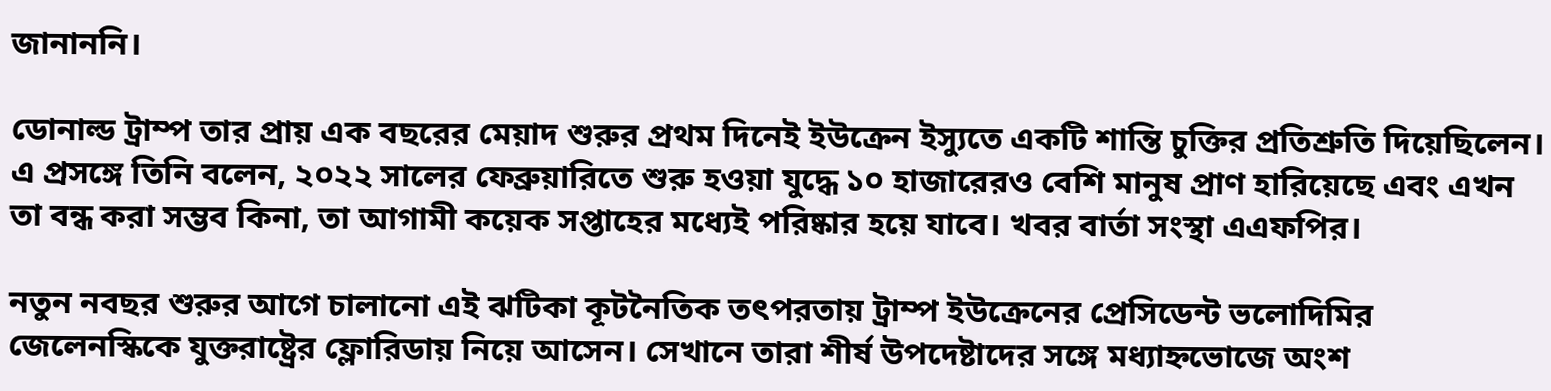জানাননি।

ডোনাল্ড ট্রাম্প তার প্রায় এক বছরের মেয়াদ শুরুর প্রথম দিনেই ইউক্রেন ইস্যুতে একটি শান্তি চুক্তির প্রতিশ্রুতি দিয়েছিলেন। এ প্রসঙ্গে তিনি বলেন, ২০২২ সালের ফেব্রুয়ারিতে শুরু হওয়া যুদ্ধে ১০ হাজারেরও বেশি মানুষ প্রাণ হারিয়েছে এবং এখন তা বন্ধ করা সম্ভব কিনা, তা আগামী কয়েক সপ্তাহের মধ্যেই পরিষ্কার হয়ে যাবে। খবর বার্তা সংস্থা এএফপির।

নতুন নবছর শুরুর আগে চালানো এই ঝটিকা কূটনৈতিক তৎপরতায় ট্রাম্প ইউক্রেনের প্রেসিডেন্ট ভলোদিমির জেলেনস্কিকে যুক্তরাষ্ট্রের ফ্লোরিডায় নিয়ে আসেন। সেখানে তারা শীর্ষ উপদেষ্টাদের সঙ্গে মধ্যাহ্নভোজে অংশ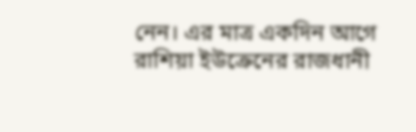নেন। এর মাত্র একদিন আগে রাশিয়া ইউক্রেনের রাজধানী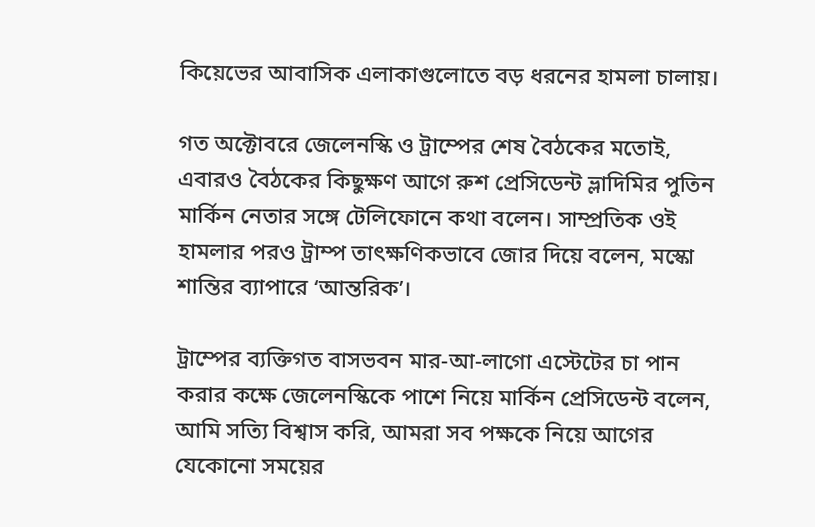কিয়েভের আবাসিক এলাকাগুলোতে বড় ধরনের হামলা চালায়।

গত অক্টোবরে জেলেনস্কি ও ট্রাম্পের শেষ বৈঠকের মতোই, এবারও বৈঠকের কিছুক্ষণ আগে রুশ প্রেসিডেন্ট ভ্লাদিমির পুতিন মার্কিন নেতার সঙ্গে টেলিফোনে কথা বলেন। সাম্প্রতিক ওই হামলার পরও ট্রাম্প তাৎক্ষণিকভাবে জোর দিয়ে বলেন, মস্কো শান্তির ব্যাপারে ‘আন্তরিক’।

ট্রাম্পের ব্যক্তিগত বাসভবন মার-আ-লাগো এস্টেটের চা পান করার কক্ষে জেলেনস্কিকে পাশে নিয়ে মার্কিন প্রেসিডেন্ট বলেন, আমি সত্যি বিশ্বাস করি, আমরা সব পক্ষকে নিয়ে আগের যেকোনো সময়ের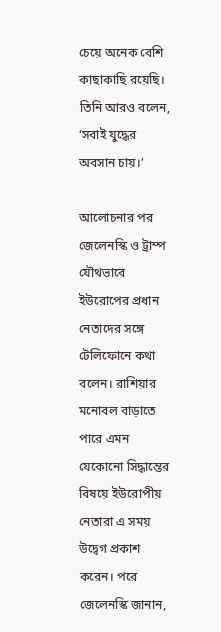চেয়ে অনেক বেশি কাছাকাছি রয়েছি। তিনি আরও বলেন, ‘সবাই যুদ্ধের অবসান চায়।’

আলোচনার পর জেলেনস্কি ও ট্রাম্প যৌথভাবে ইউরোপের প্রধান নেতাদের সঙ্গে টেলিফোনে কথা বলেন। রাশিয়ার মনোবল বাড়াতে পারে এমন যেকোনো সিদ্ধান্তের বিষয়ে ইউরোপীয় নেতারা এ সময় উদ্বেগ প্রকাশ করেন। পরে জেলেনস্কি জানান,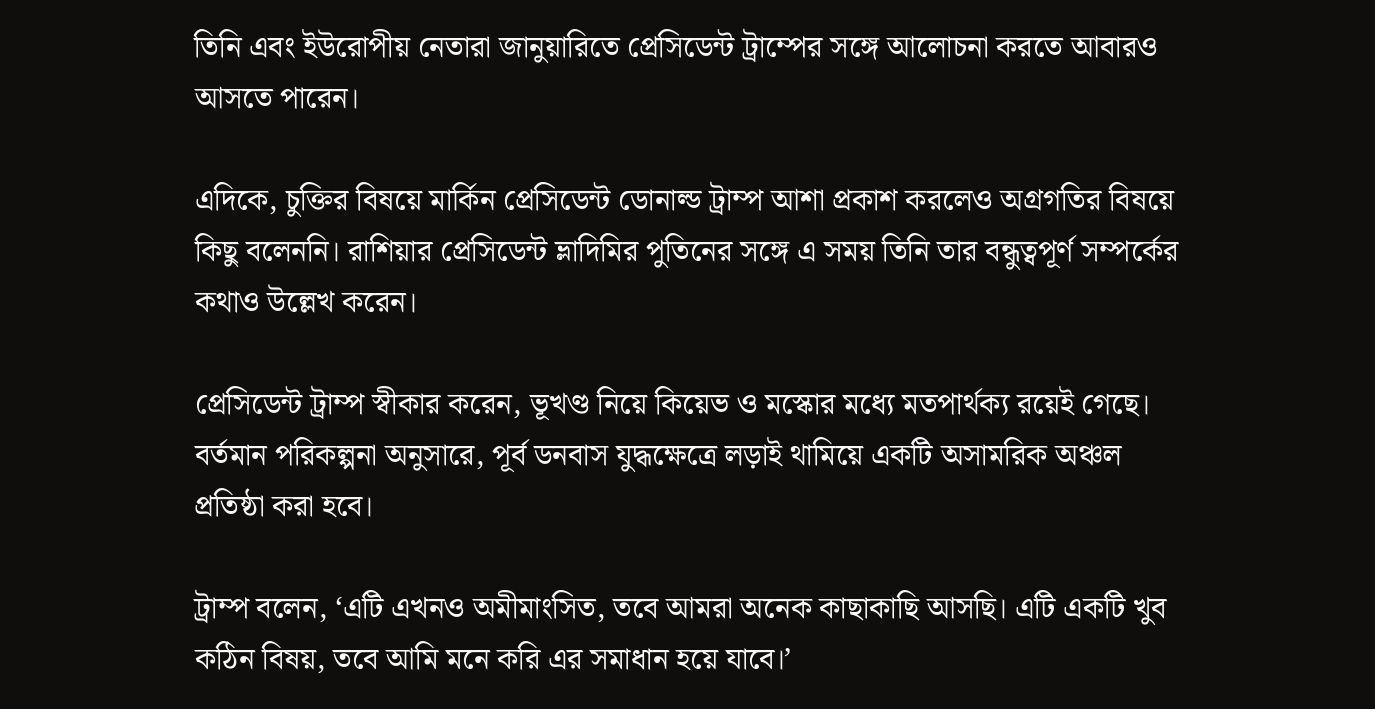তিনি এবং ইউরোপীয় নেতারা জানুয়ারিতে প্রেসিডেন্ট ট্রাম্পের সঙ্গে আলোচনা করতে আবারও আসতে পারেন।

এদিকে, চুক্তির বিষয়ে মার্কিন প্রেসিডেন্ট ডোনাল্ড ট্রাম্প আশা প্রকাশ করলেও অগ্রগতির বিষয়ে কিছু বলেননি। রাশিয়ার প্রেসিডেন্ট ভ্লাদিমির পুতিনের সঙ্গে এ সময় তিনি তার বন্ধুত্বপূর্ণ সম্পর্কের কথাও উল্লেখ করেন।

প্রেসিডেন্ট ট্রাম্প স্বীকার করেন, ভূখণ্ড নিয়ে কিয়েভ ও মস্কোর মধ্যে মতপার্থক্য রয়েই গেছে। বর্তমান পরিকল্পনা অনুসারে, পূর্ব ডনবাস যুদ্ধক্ষেত্রে লড়াই থামিয়ে একটি অসামরিক অঞ্চল প্রতিষ্ঠা করা হবে।

ট্রাম্প বলেন, ‘এটি এখনও অমীমাংসিত, তবে আমরা অনেক কাছাকাছি আসছি। এটি একটি খুব কঠিন বিষয়, তবে আমি মনে করি এর সমাধান হয়ে যাবে।’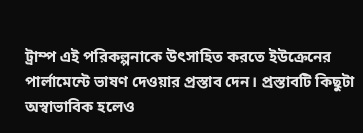ট্রাম্প এই পরিকল্পনাকে উৎসাহিত করতে ইউক্রেনের পার্লামেন্টে ভাষণ দেওয়ার প্রস্তাব দেন। প্রস্তাবটি কিছুটা অস্বাভাবিক হলেও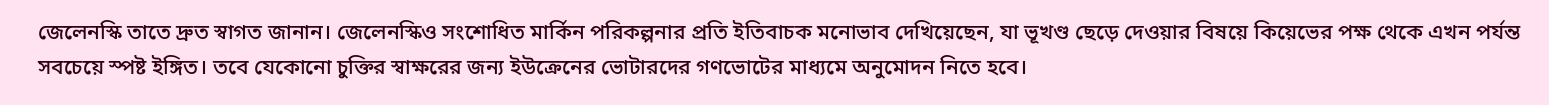জেলেনস্কি তাতে দ্রুত স্বাগত জানান। জেলেনস্কিও সংশোধিত মার্কিন পরিকল্পনার প্রতি ইতিবাচক মনোভাব দেখিয়েছেন, যা ভূখণ্ড ছেড়ে দেওয়ার বিষয়ে কিয়েভের পক্ষ থেকে এখন পর্যন্ত সবচেয়ে স্পষ্ট ইঙ্গিত। তবে যেকোনো চুক্তির স্বাক্ষরের জন্য ইউক্রেনের ভোটারদের গণভোটের মাধ্যমে অনুমোদন নিতে হবে।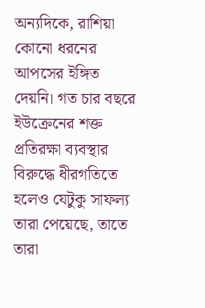অন্যদিকে, রাশিয়া কোনো ধরনের আপসের ইঙ্গিত দেয়নি। গত চার বছরে ইউক্রেনের শক্ত প্রতিরক্ষা ব্যবস্থার বিরুদ্ধে ধীরগতিতে হলেও যেটুকু সাফল্য তারা পেয়েছে, তাতে তারা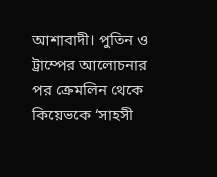আশাবাদী। পুতিন ও ট্রাম্পের আলোচনার পর ক্রেমলিন থেকে কিয়েভকে ‘সাহসী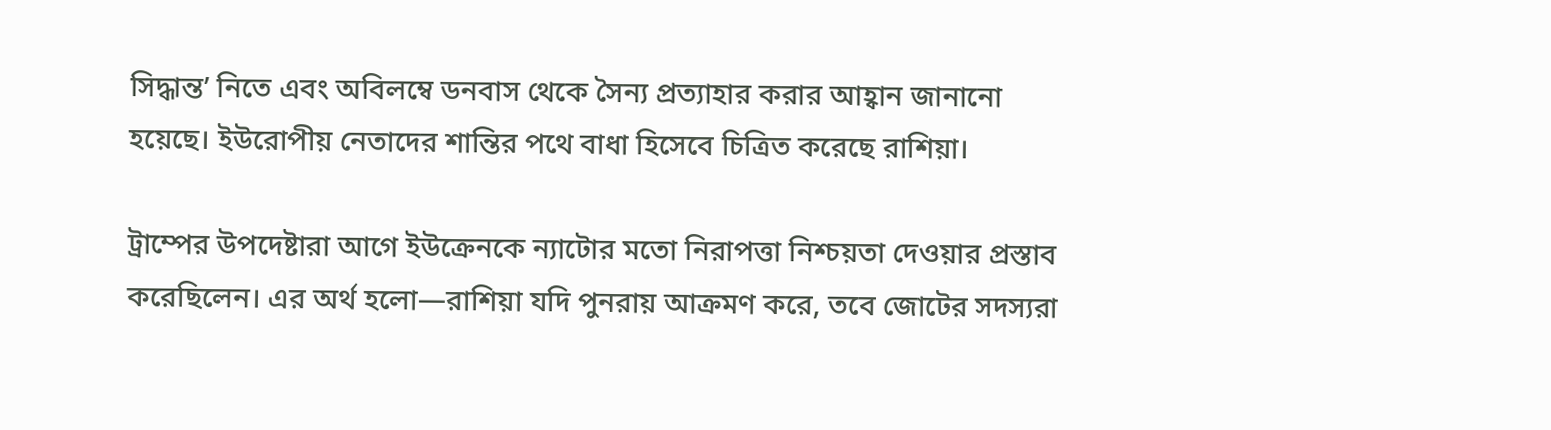সিদ্ধান্ত’ নিতে এবং অবিলম্বে ডনবাস থেকে সৈন্য প্রত্যাহার করার আহ্বান জানানো হয়েছে। ইউরোপীয় নেতাদের শান্তির পথে বাধা হিসেবে চিত্রিত করেছে রাশিয়া।

ট্রাম্পের উপদেষ্টারা আগে ইউক্রেনকে ন্যাটোর মতো নিরাপত্তা নিশ্চয়তা দেওয়ার প্রস্তাব করেছিলেন। এর অর্থ হলো—রাশিয়া যদি পুনরায় আক্রমণ করে, তবে জোটের সদস্যরা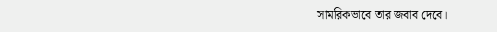সামরিকভাবে তার জবাব দেবে।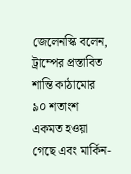জেলেনস্কি বলেন, ট্রাম্পের প্রস্তাবিত শান্তি কাঠামোর ৯০ শতাংশ একমত হওয়া গেছে এবং মার্কিন-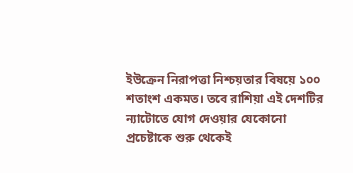ইউক্রেন নিরাপত্তা নিশ্চয়তার বিষয়ে ১০০ শতাংশ একমত। তবে রাশিয়া এই দেশটির ন্যাটোতে যোগ দেওয়ার যেকোনো প্রচেষ্টাকে শুরু থেকেই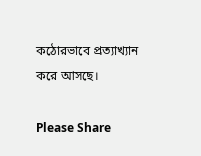কঠোরভাবে প্রত্যাখ্যান করে আসছে।

Please Share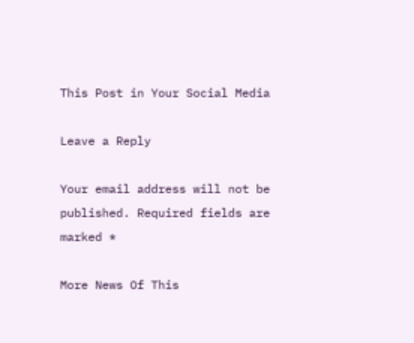This Post in Your Social Media

Leave a Reply

Your email address will not be published. Required fields are marked *

More News Of This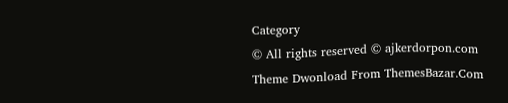Category
© All rights reserved © ajkerdorpon.com
Theme Dwonload From ThemesBazar.Com